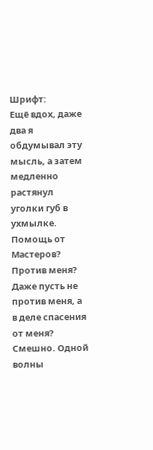Шрифт:
Ещё вдох, даже два я обдумывал эту мысль, а затем медленно растянул уголки губ в ухмылке. Помощь от Мастеров? Против меня? Даже пусть не против меня, а в деле спасения от меня? Смешно. Одной волны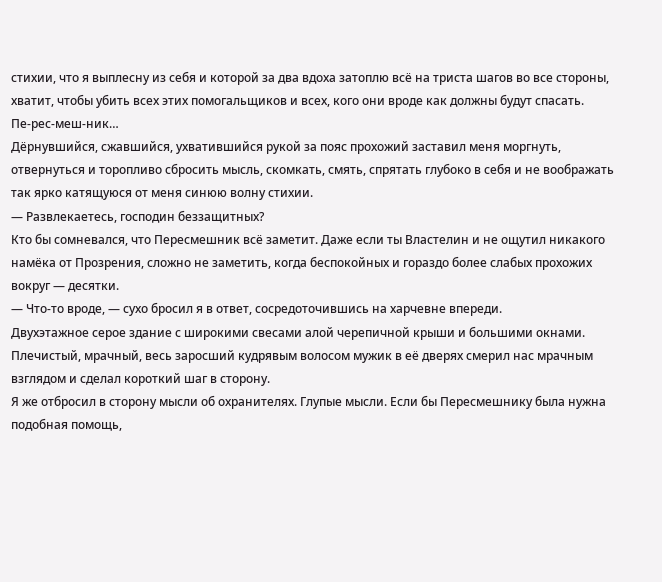стихии, что я выплесну из себя и которой за два вдоха затоплю всё на триста шагов во все стороны, хватит, чтобы убить всех этих помогальщиков и всех, кого они вроде как должны будут спасать.
Пе-рес-меш-ник…
Дёрнувшийся, сжавшийся, ухватившийся рукой за пояс прохожий заставил меня моргнуть, отвернуться и торопливо сбросить мысль, скомкать, смять, спрятать глубоко в себя и не воображать так ярко катящуюся от меня синюю волну стихии.
— Развлекаетесь, господин беззащитных?
Кто бы сомневался, что Пересмешник всё заметит. Даже если ты Властелин и не ощутил никакого намёка от Прозрения, сложно не заметить, когда беспокойных и гораздо более слабых прохожих вокруг — десятки.
— Что-то вроде, — сухо бросил я в ответ, сосредоточившись на харчевне впереди.
Двухэтажное серое здание с широкими свесами алой черепичной крыши и большими окнами.
Плечистый, мрачный, весь заросший кудрявым волосом мужик в её дверях смерил нас мрачным взглядом и сделал короткий шаг в сторону.
Я же отбросил в сторону мысли об охранителях. Глупые мысли. Если бы Пересмешнику была нужна подобная помощь,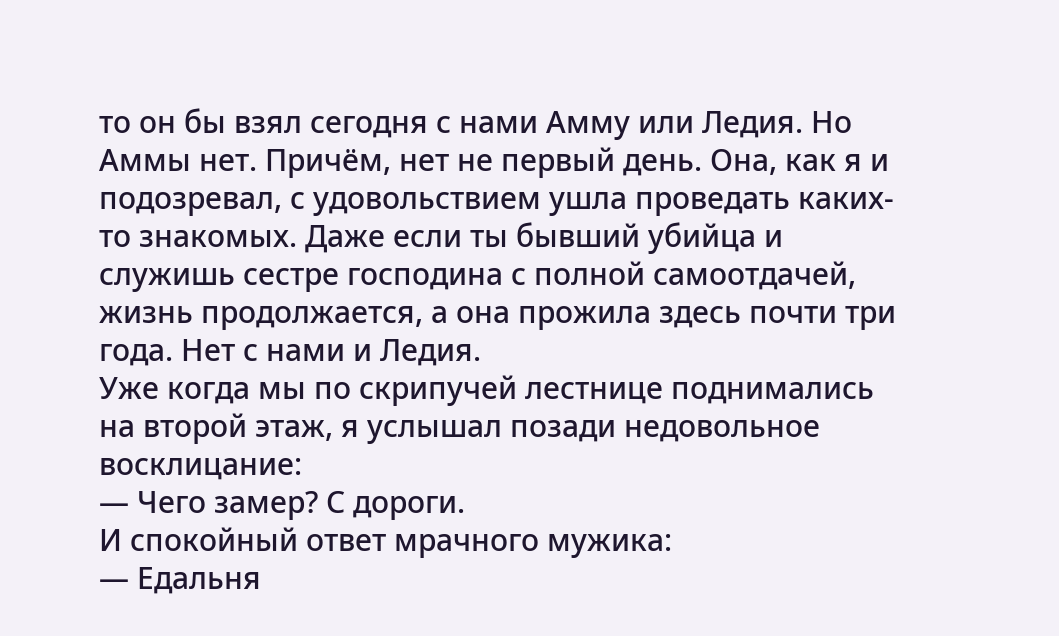то он бы взял сегодня с нами Амму или Ледия. Но Аммы нет. Причём, нет не первый день. Она, как я и подозревал, с удовольствием ушла проведать каких-то знакомых. Даже если ты бывший убийца и служишь сестре господина с полной самоотдачей, жизнь продолжается, а она прожила здесь почти три года. Нет с нами и Ледия.
Уже когда мы по скрипучей лестнице поднимались на второй этаж, я услышал позади недовольное восклицание:
— Чего замер? С дороги.
И спокойный ответ мрачного мужика:
— Едальня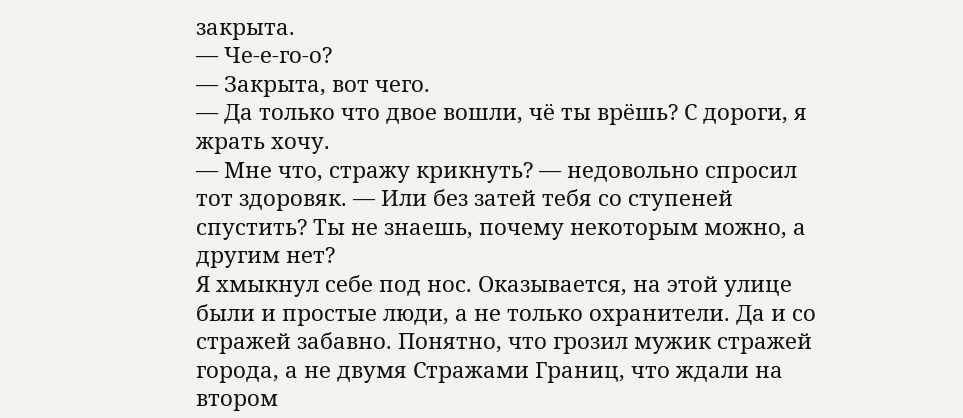закрыта.
— Че-е-го-о?
— Закрыта, вот чего.
— Да только что двое вошли, чё ты врёшь? С дороги, я жрать хочу.
— Мне что, стражу крикнуть? — недовольно спросил тот здоровяк. — Или без затей тебя со ступеней спустить? Ты не знаешь, почему некоторым можно, а другим нет?
Я хмыкнул себе под нос. Оказывается, на этой улице были и простые люди, а не только охранители. Да и со стражей забавно. Понятно, что грозил мужик стражей города, а не двумя Стражами Границ, что ждали на втором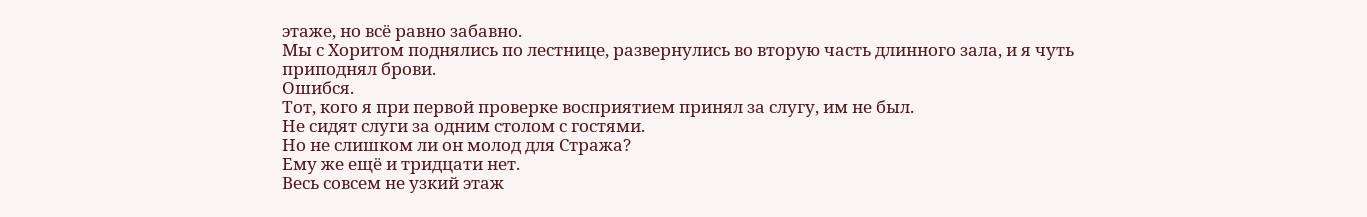этаже, но всё равно забавно.
Мы с Хоритом поднялись по лестнице, развернулись во вторую часть длинного зала, и я чуть приподнял брови.
Ошибся.
Тот, кого я при первой проверке восприятием принял за слугу, им не был.
Не сидят слуги за одним столом с гостями.
Но не слишком ли он молод для Стража?
Ему же ещё и тридцати нет.
Весь совсем не узкий этаж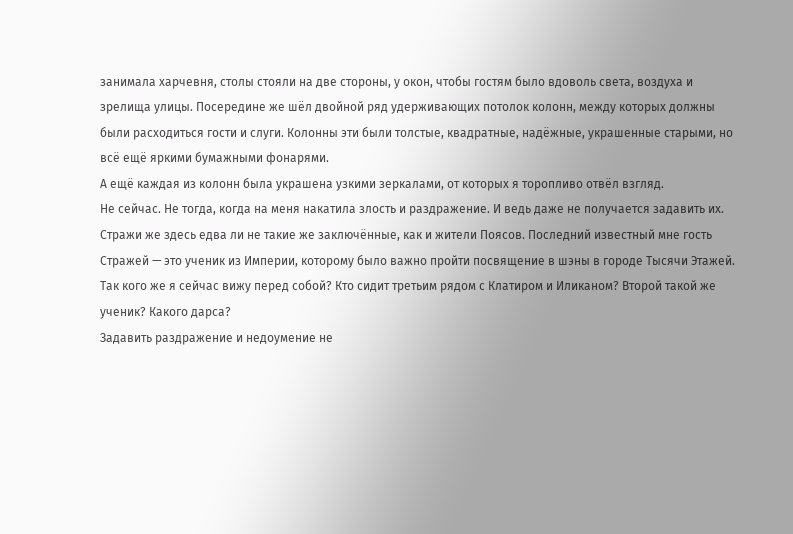занимала харчевня, столы стояли на две стороны, у окон, чтобы гостям было вдоволь света, воздуха и зрелища улицы. Посередине же шёл двойной ряд удерживающих потолок колонн, между которых должны были расходиться гости и слуги. Колонны эти были толстые, квадратные, надёжные, украшенные старыми, но всё ещё яркими бумажными фонарями.
А ещё каждая из колонн была украшена узкими зеркалами, от которых я торопливо отвёл взгляд.
Не сейчас. Не тогда, когда на меня накатила злость и раздражение. И ведь даже не получается задавить их.
Стражи же здесь едва ли не такие же заключённые, как и жители Поясов. Последний известный мне гость Стражей — это ученик из Империи, которому было важно пройти посвящение в шэны в городе Тысячи Этажей.
Так кого же я сейчас вижу перед собой? Кто сидит третьим рядом с Клатиром и Иликаном? Второй такой же ученик? Какого дарса?
Задавить раздражение и недоумение не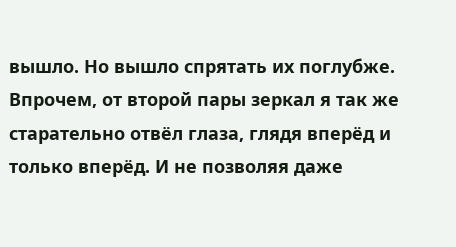вышло. Но вышло спрятать их поглубже. Впрочем, от второй пары зеркал я так же старательно отвёл глаза, глядя вперёд и только вперёд. И не позволяя даже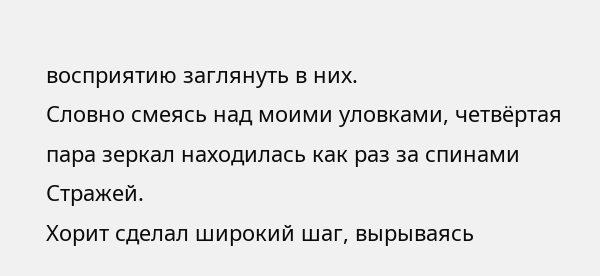восприятию заглянуть в них.
Словно смеясь над моими уловками, четвёртая пара зеркал находилась как раз за спинами Стражей.
Хорит сделал широкий шаг, вырываясь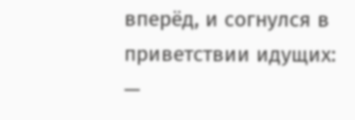вперёд, и согнулся в приветствии идущих:
—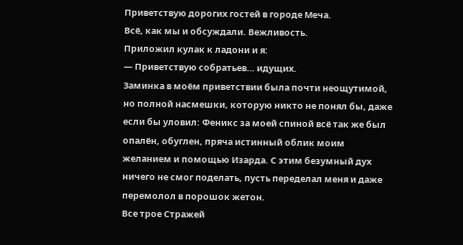Приветствую дорогих гостей в городе Меча.
Всё, как мы и обсуждали. Вежливость.
Приложил кулак к ладони и я:
— Приветствую собратьев… идущих.
Заминка в моём приветствии была почти неощутимой, но полной насмешки, которую никто не понял бы, даже если бы уловил: Феникс за моей спиной всё так же был опалён, обуглен, пряча истинный облик моим желанием и помощью Изарда. С этим безумный дух ничего не смог поделать, пусть переделал меня и даже перемолол в порошок жетон.
Все трое Стражей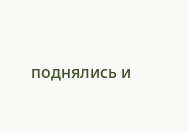поднялись и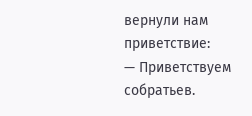вернули нам приветствие:
— Приветствуем собратьев.